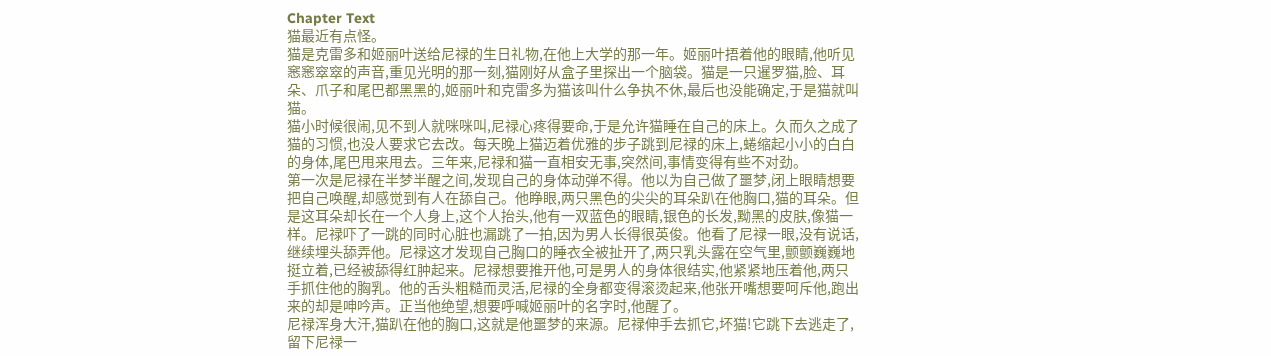Chapter Text
猫最近有点怪。
猫是克雷多和姬丽叶送给尼禄的生日礼物,在他上大学的那一年。姬丽叶捂着他的眼睛,他听见窸窸窣窣的声音,重见光明的那一刻,猫刚好从盒子里探出一个脑袋。猫是一只暹罗猫,脸、耳朵、爪子和尾巴都黑黑的,姬丽叶和克雷多为猫该叫什么争执不休,最后也没能确定,于是猫就叫猫。
猫小时候很闹,见不到人就咪咪叫,尼禄心疼得要命,于是允许猫睡在自己的床上。久而久之成了猫的习惯,也没人要求它去改。每天晚上猫迈着优雅的步子跳到尼禄的床上,蜷缩起小小的白白的身体,尾巴甩来甩去。三年来,尼禄和猫一直相安无事,突然间,事情变得有些不对劲。
第一次是尼禄在半梦半醒之间,发现自己的身体动弹不得。他以为自己做了噩梦,闭上眼睛想要把自己唤醒,却感觉到有人在舔自己。他睁眼,两只黑色的尖尖的耳朵趴在他胸口,猫的耳朵。但是这耳朵却长在一个人身上,这个人抬头,他有一双蓝色的眼睛,银色的长发,黝黑的皮肤,像猫一样。尼禄吓了一跳的同时心脏也漏跳了一拍,因为男人长得很英俊。他看了尼禄一眼,没有说话,继续埋头舔弄他。尼禄这才发现自己胸口的睡衣全被扯开了,两只乳头露在空气里,颤颤巍巍地挺立着,已经被舔得红肿起来。尼禄想要推开他,可是男人的身体很结实,他紧紧地压着他,两只手抓住他的胸乳。他的舌头粗糙而灵活,尼禄的全身都变得滚烫起来,他张开嘴想要呵斥他,跑出来的却是呻吟声。正当他绝望,想要呼喊姬丽叶的名字时,他醒了。
尼禄浑身大汗,猫趴在他的胸口,这就是他噩梦的来源。尼禄伸手去抓它,坏猫!它跳下去逃走了,留下尼禄一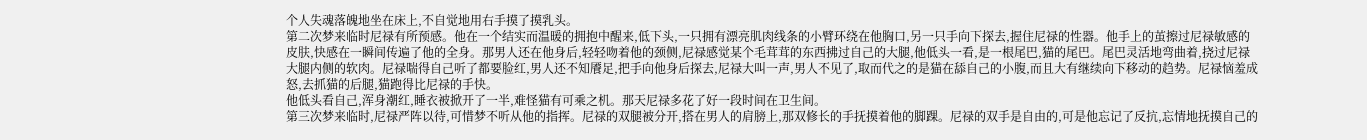个人失魂落魄地坐在床上,不自觉地用右手摸了摸乳头。
第二次梦来临时尼禄有所预感。他在一个结实而温暖的拥抱中醒来,低下头,一只拥有漂亮肌肉线条的小臂环绕在他胸口,另一只手向下探去,握住尼禄的性器。他手上的茧擦过尼禄敏感的皮肤,快感在一瞬间传遍了他的全身。那男人还在他身后,轻轻吻着他的颈侧,尼禄感觉某个毛茸茸的东西拂过自己的大腿,他低头一看,是一根尾巴,猫的尾巴。尾巴灵活地弯曲着,挠过尼禄大腿内侧的软肉。尼禄喘得自己听了都要脸红,男人还不知餍足,把手向他身后探去,尼禄大叫一声,男人不见了,取而代之的是猫在舔自己的小腹,而且大有继续向下移动的趋势。尼禄恼羞成怒,去抓猫的后腿,猫跑得比尼禄的手快。
他低头看自己,浑身潮红,睡衣被掀开了一半,难怪猫有可乘之机。那天尼禄多花了好一段时间在卫生间。
第三次梦来临时,尼禄严阵以待,可惜梦不听从他的指挥。尼禄的双腿被分开,搭在男人的肩膀上,那双修长的手抚摸着他的脚踝。尼禄的双手是自由的,可是他忘记了反抗,忘情地抚摸自己的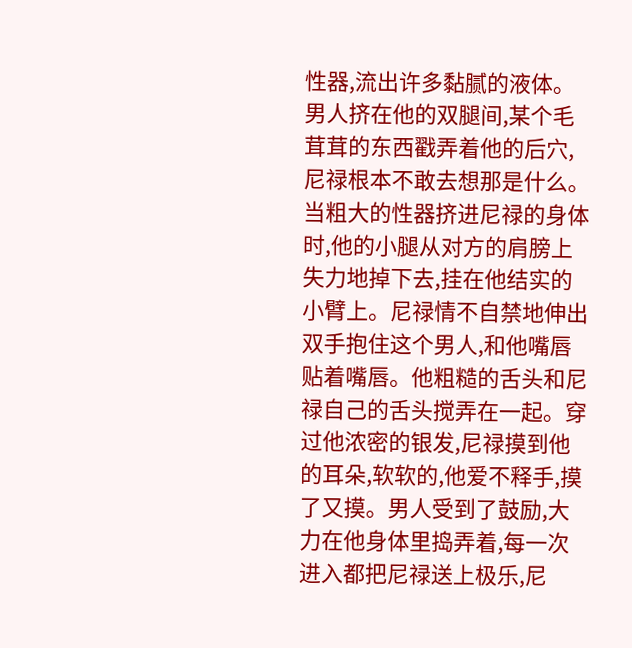性器,流出许多黏腻的液体。男人挤在他的双腿间,某个毛茸茸的东西戳弄着他的后穴,尼禄根本不敢去想那是什么。当粗大的性器挤进尼禄的身体时,他的小腿从对方的肩膀上失力地掉下去,挂在他结实的小臂上。尼禄情不自禁地伸出双手抱住这个男人,和他嘴唇贴着嘴唇。他粗糙的舌头和尼禄自己的舌头搅弄在一起。穿过他浓密的银发,尼禄摸到他的耳朵,软软的,他爱不释手,摸了又摸。男人受到了鼓励,大力在他身体里捣弄着,每一次进入都把尼禄送上极乐,尼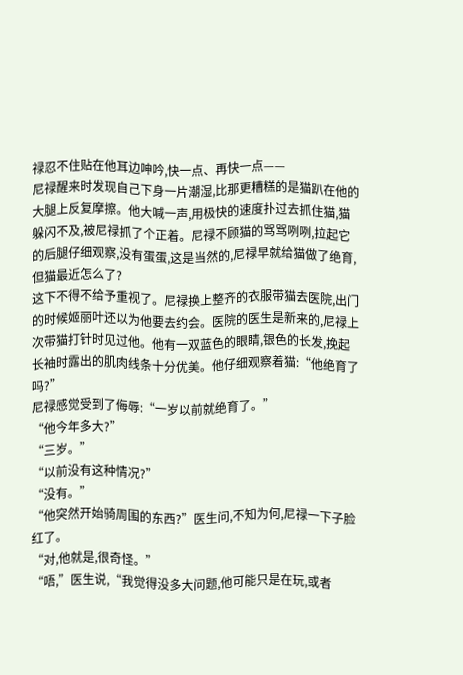禄忍不住贴在他耳边呻吟,快一点、再快一点——
尼禄醒来时发现自己下身一片潮湿,比那更糟糕的是猫趴在他的大腿上反复摩擦。他大喊一声,用极快的速度扑过去抓住猫,猫躲闪不及,被尼禄抓了个正着。尼禄不顾猫的骂骂咧咧,拉起它的后腿仔细观察,没有蛋蛋,这是当然的,尼禄早就给猫做了绝育,但猫最近怎么了?
这下不得不给予重视了。尼禄换上整齐的衣服带猫去医院,出门的时候姬丽叶还以为他要去约会。医院的医生是新来的,尼禄上次带猫打针时见过他。他有一双蓝色的眼睛,银色的长发,挽起长袖时露出的肌肉线条十分优美。他仔细观察着猫:“他绝育了吗?”
尼禄感觉受到了侮辱:“一岁以前就绝育了。”
“他今年多大?”
“三岁。”
“以前没有这种情况?”
“没有。”
“他突然开始骑周围的东西?”医生问,不知为何,尼禄一下子脸红了。
“对,他就是,很奇怪。”
“唔,”医生说,“我觉得没多大问题,他可能只是在玩,或者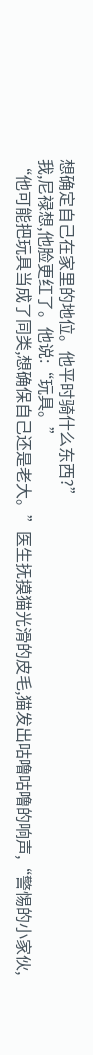想确定自己在家里的地位。他平时骑什么东西?”
我,尼禄想,他脸更红了。他说:“玩具。”
“他可能把玩具当成了同类,想确保自己还是老大。”医生抚摸猫光滑的皮毛,猫发出咕噜咕噜的响声,“警惕的小家伙,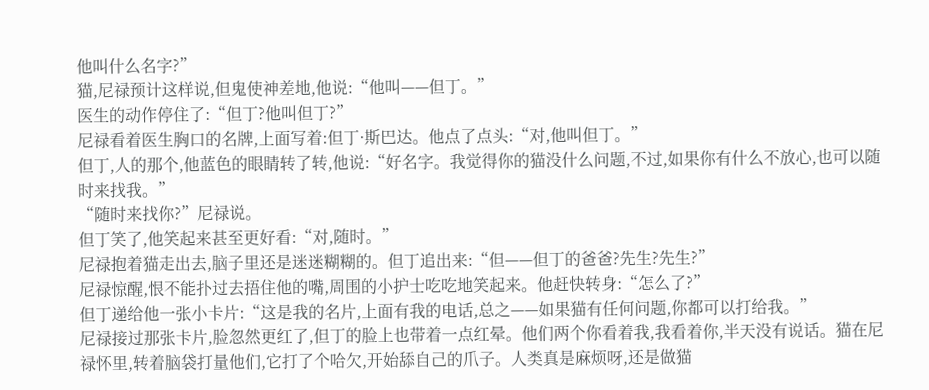他叫什么名字?”
猫,尼禄预计这样说,但鬼使神差地,他说:“他叫——但丁。”
医生的动作停住了:“但丁?他叫但丁?”
尼禄看着医生胸口的名牌,上面写着:但丁·斯巴达。他点了点头:“对,他叫但丁。”
但丁,人的那个,他蓝色的眼睛转了转,他说:“好名字。我觉得你的猫没什么问题,不过,如果你有什么不放心,也可以随时来找我。”
“随时来找你?”尼禄说。
但丁笑了,他笑起来甚至更好看:“对,随时。”
尼禄抱着猫走出去,脑子里还是迷迷糊糊的。但丁追出来:“但——但丁的爸爸?先生?先生?”
尼禄惊醒,恨不能扑过去捂住他的嘴,周围的小护士吃吃地笑起来。他赶快转身:“怎么了?”
但丁递给他一张小卡片:“这是我的名片,上面有我的电话,总之——如果猫有任何问题,你都可以打给我。”
尼禄接过那张卡片,脸忽然更红了,但丁的脸上也带着一点红晕。他们两个你看着我,我看着你,半天没有说话。猫在尼禄怀里,转着脑袋打量他们,它打了个哈欠,开始舔自己的爪子。人类真是麻烦呀,还是做猫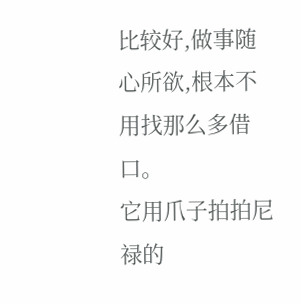比较好,做事随心所欲,根本不用找那么多借口。
它用爪子拍拍尼禄的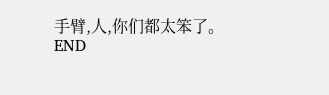手臂,人,你们都太笨了。
END